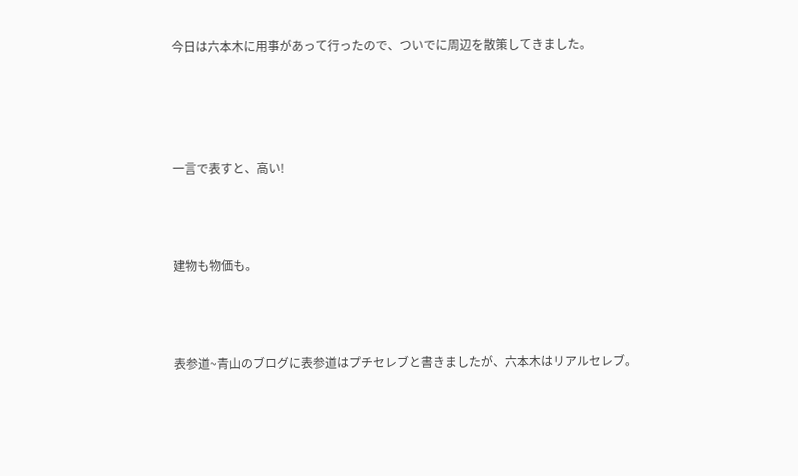今日は六本木に用事があって行ったので、ついでに周辺を散策してきました。




一言で表すと、高い!



建物も物価も。



表参道~青山のブログに表参道はプチセレブと書きましたが、六本木はリアルセレブ。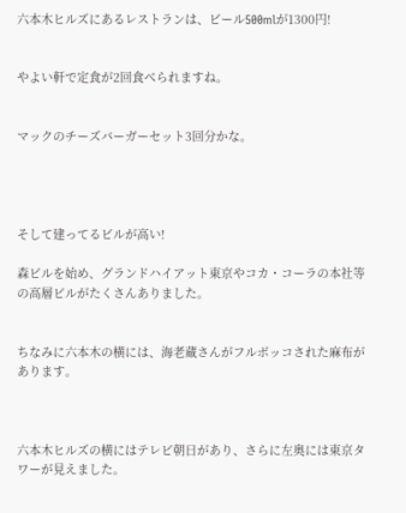六本木ヒルズにあるレストランは、ビール500mlが1300円!


やよい軒で定食が2回食べられますね。


マックのチーズバーガーセット3回分かな。




そして建ってるビルが高い!

森ビルを始め、グランドハイアット東京やコカ・コーラの本社等の高層ビルがたくさんありました。


ちなみに六本木の横には、海老蔵さんがフルボッコされた麻布があります。



六本木ヒルズの横にはテレビ朝日があり、さらに左奥には東京タワーが見えました。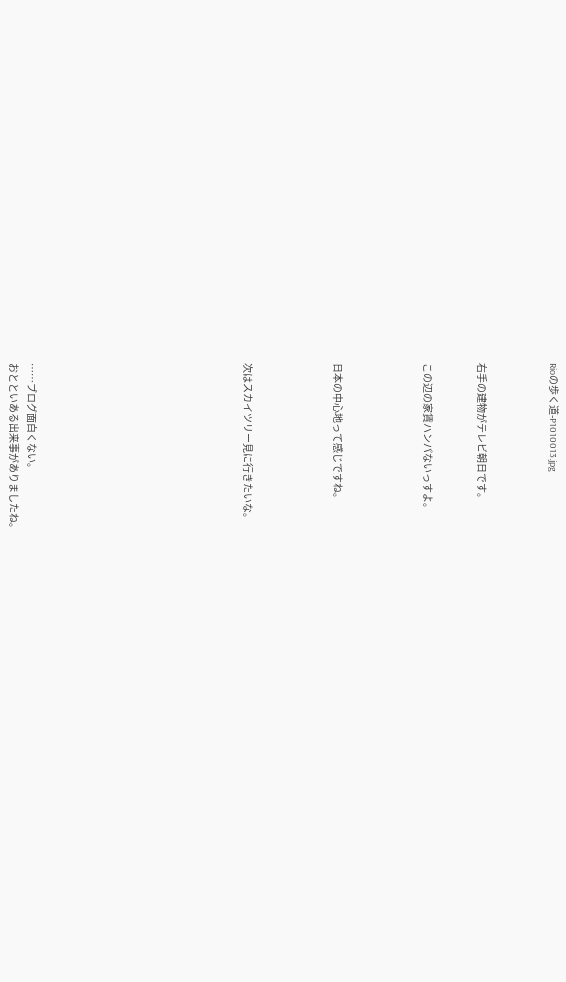Rioの歩く道-P1010013.jpg



右手の建物がテレビ朝日です。


この辺の家賃ハンパないっすよ。




日本の中心地って感じですね。




次はスカイツリー見に行きたいな。











……ブログ面白くない。
おとといある出来事がありましたね。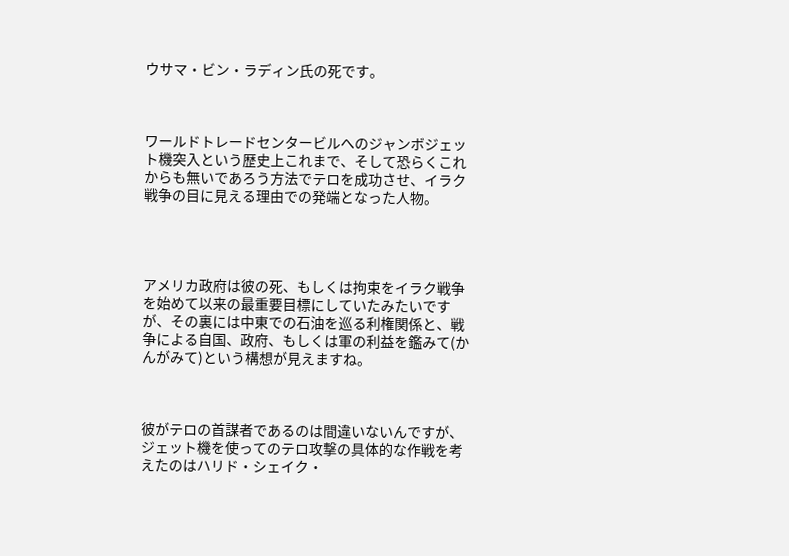ウサマ・ビン・ラディン氏の死です。



ワールドトレードセンタービルへのジャンボジェット機突入という歴史上これまで、そして恐らくこれからも無いであろう方法でテロを成功させ、イラク戦争の目に見える理由での発端となった人物。




アメリカ政府は彼の死、もしくは拘束をイラク戦争を始めて以来の最重要目標にしていたみたいですが、その裏には中東での石油を巡る利権関係と、戦争による自国、政府、もしくは軍の利益を鑑みて(かんがみて)という構想が見えますね。



彼がテロの首謀者であるのは間違いないんですが、ジェット機を使ってのテロ攻撃の具体的な作戦を考えたのはハリド・シェイク・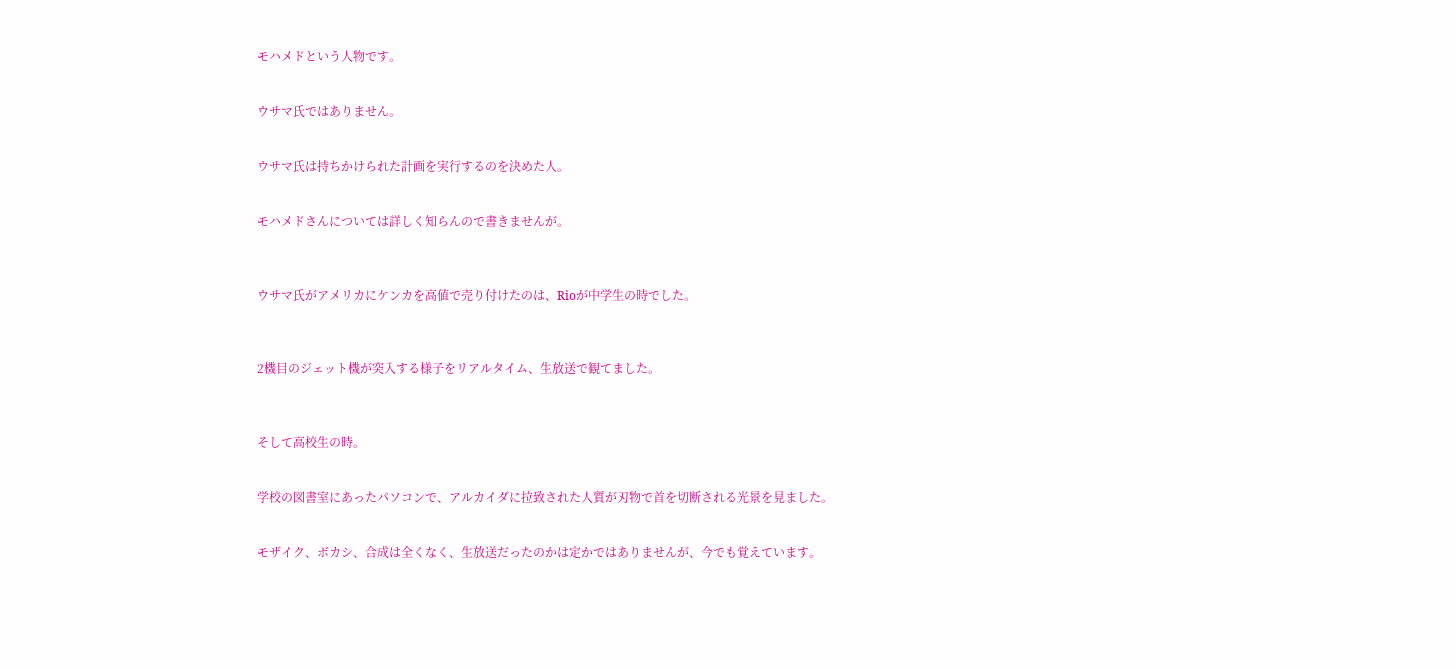モハメドという人物です。


ウサマ氏ではありません。


ウサマ氏は持ちかけられた計画を実行するのを決めた人。


モハメドさんについては詳しく知らんので書きませんが。



ウサマ氏がアメリカにケンカを高値で売り付けたのは、Rioが中学生の時でした。



2機目のジェット機が突入する様子をリアルタイム、生放送で観てました。



そして高校生の時。


学校の図書室にあったパソコンで、アルカイダに拉致された人質が刃物で首を切断される光景を見ました。


モザイク、ボカシ、合成は全くなく、生放送だったのかは定かではありませんが、今でも覚えています。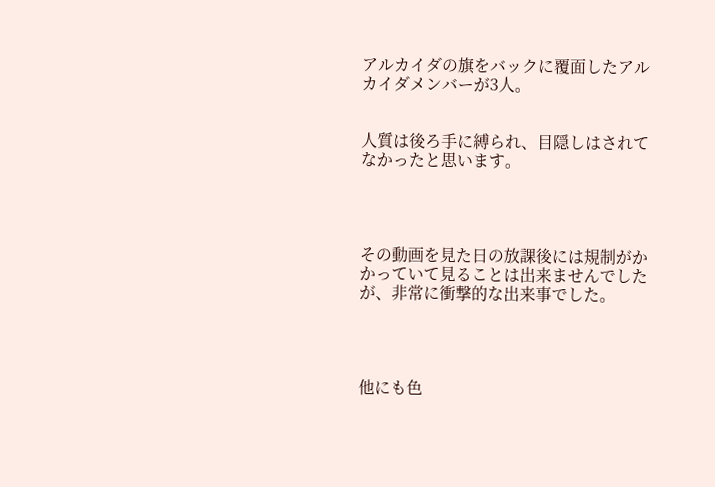アルカイダの旗をバックに覆面したアルカイダメンバーが3人。


人質は後ろ手に縛られ、目隠しはされてなかったと思います。




その動画を見た日の放課後には規制がかかっていて見ることは出来ませんでしたが、非常に衝撃的な出来事でした。




他にも色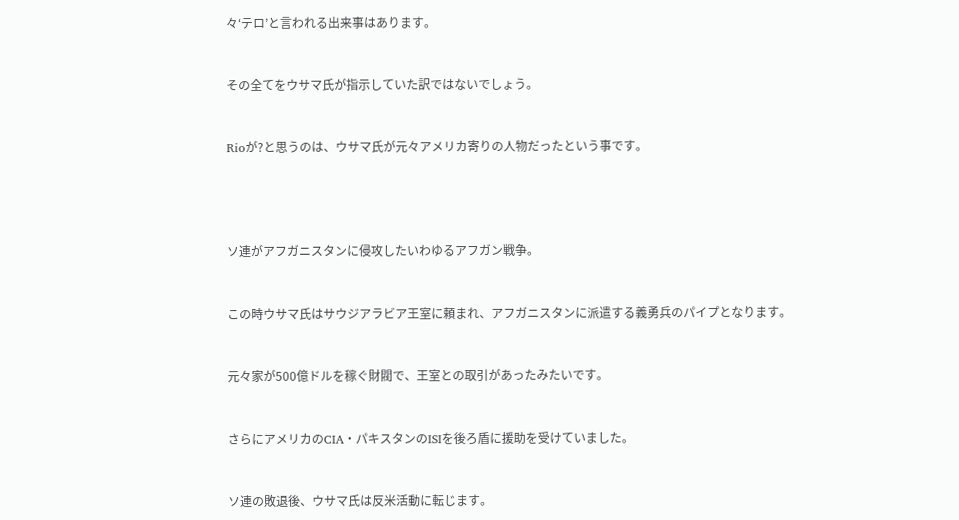々‘テロ’と言われる出来事はあります。


その全てをウサマ氏が指示していた訳ではないでしょう。


Rioが?と思うのは、ウサマ氏が元々アメリカ寄りの人物だったという事です。




ソ連がアフガニスタンに侵攻したいわゆるアフガン戦争。


この時ウサマ氏はサウジアラビア王室に頼まれ、アフガニスタンに派遣する義勇兵のパイプとなります。


元々家が500億ドルを稼ぐ財閥で、王室との取引があったみたいです。


さらにアメリカのCIA・パキスタンのISIを後ろ盾に援助を受けていました。


ソ連の敗退後、ウサマ氏は反米活動に転じます。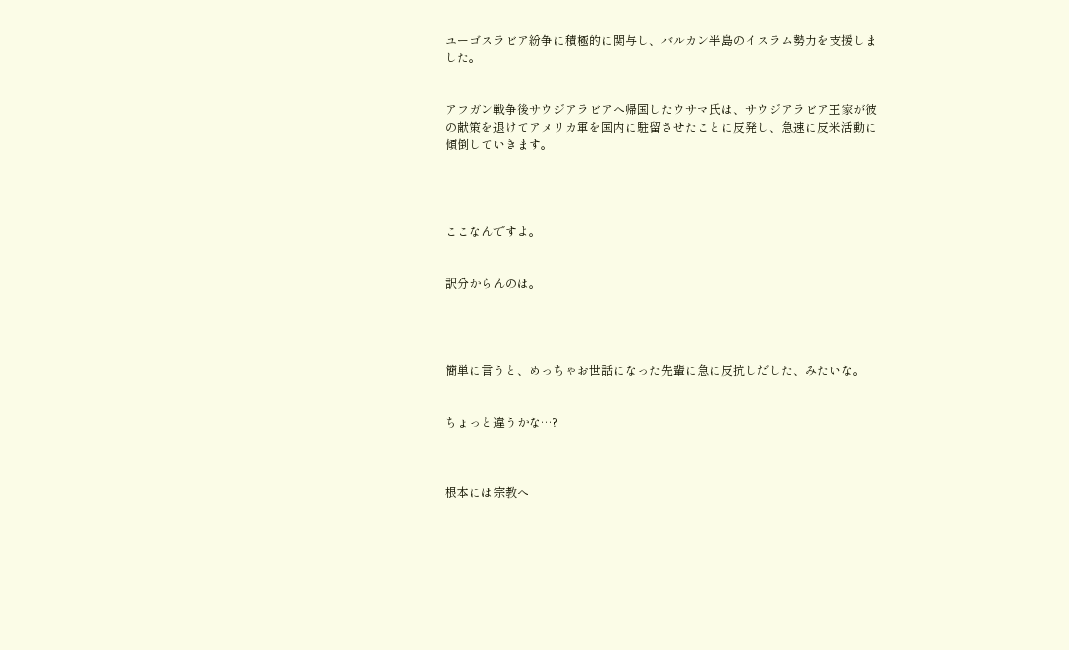ユーゴスラビア紛争に積極的に関与し、バルカン半島のイスラム勢力を支援しました。


アフガン戦争後サウジアラビアへ帰国したウサマ氏は、サウジアラビア王家が彼の献策を退けてアメリカ軍を国内に駐留させたことに反発し、急速に反米活動に傾倒していきます。




ここなんですよ。


訳分からんのは。




簡単に言うと、めっちゃお世話になった先輩に急に反抗しだした、みたいな。


ちょっと違うかな…?



根本には宗教へ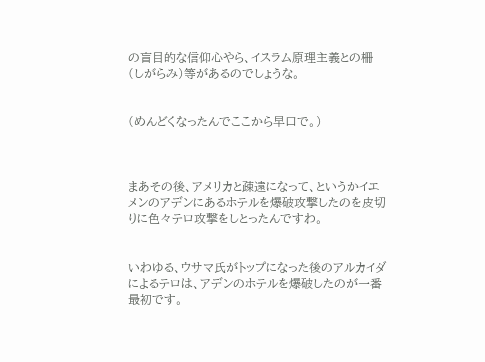の盲目的な信仰心やら、イスラム原理主義との柵(しがらみ)等があるのでしょうな。


(めんどくなったんでここから早口で。)



まあその後、アメリカと疎遠になって、というかイエメンのアデンにあるホテルを爆破攻撃したのを皮切りに色々テロ攻撃をしとったんですわ。


いわゆる、ウサマ氏がトップになった後のアルカイダによるテロは、アデンのホテルを爆破したのが一番最初です。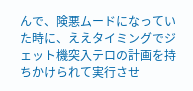んで、険悪ムードになっていた時に、ええタイミングでジェット機突入テロの計画を持ちかけられて実行させ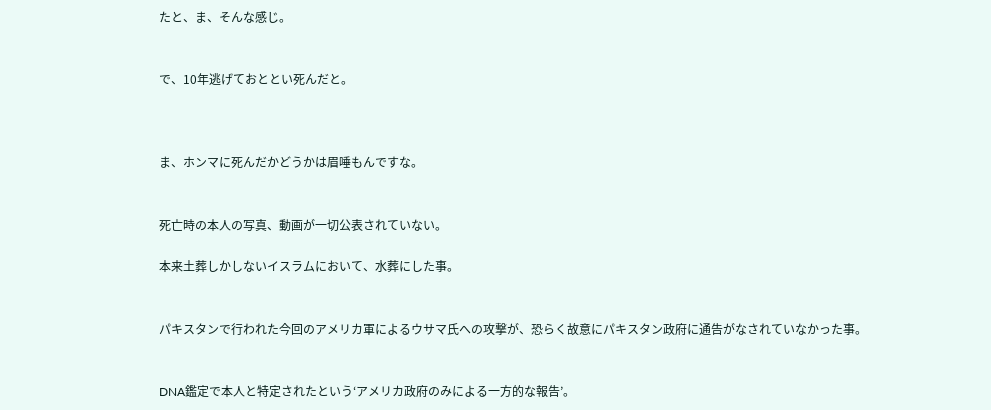たと、ま、そんな感じ。


で、10年逃げておととい死んだと。



ま、ホンマに死んだかどうかは眉唾もんですな。


死亡時の本人の写真、動画が一切公表されていない。

本来土葬しかしないイスラムにおいて、水葬にした事。


パキスタンで行われた今回のアメリカ軍によるウサマ氏への攻撃が、恐らく故意にパキスタン政府に通告がなされていなかった事。


DNA鑑定で本人と特定されたという‘アメリカ政府のみによる一方的な報告’。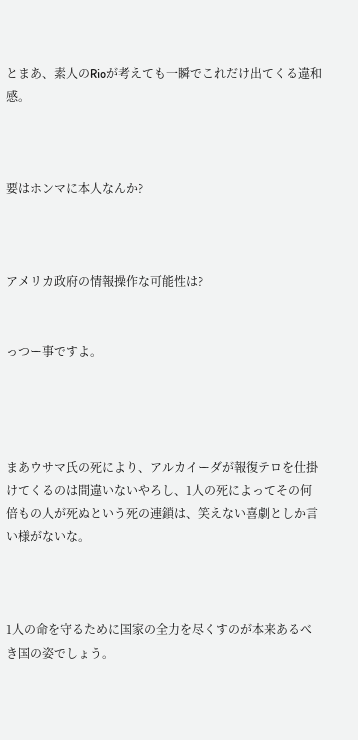とまあ、素人のRioが考えても一瞬でこれだけ出てくる違和感。



要はホンマに本人なんか?



アメリカ政府の情報操作な可能性は?


っつー事ですよ。




まあウサマ氏の死により、アルカイーダが報復テロを仕掛けてくるのは間違いないやろし、1人の死によってその何倍もの人が死ぬという死の連鎖は、笑えない喜劇としか言い様がないな。



1人の命を守るために国家の全力を尽くすのが本来あるべき国の姿でしょう。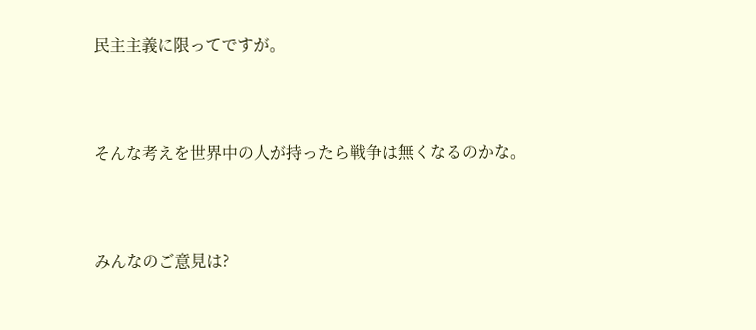民主主義に限ってですが。



そんな考えを世界中の人が持ったら戦争は無くなるのかな。



みんなのご意見は?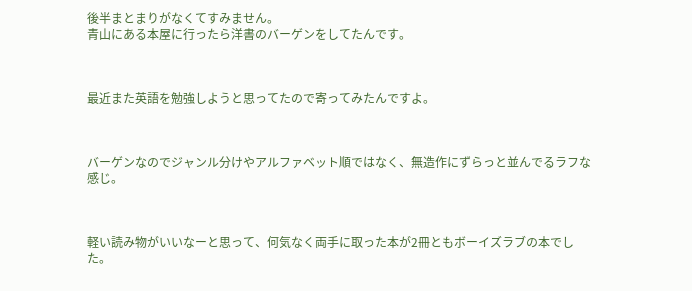後半まとまりがなくてすみません。
青山にある本屋に行ったら洋書のバーゲンをしてたんです。



最近また英語を勉強しようと思ってたので寄ってみたんですよ。



バーゲンなのでジャンル分けやアルファベット順ではなく、無造作にずらっと並んでるラフな感じ。



軽い読み物がいいなーと思って、何気なく両手に取った本が2冊ともボーイズラブの本でした。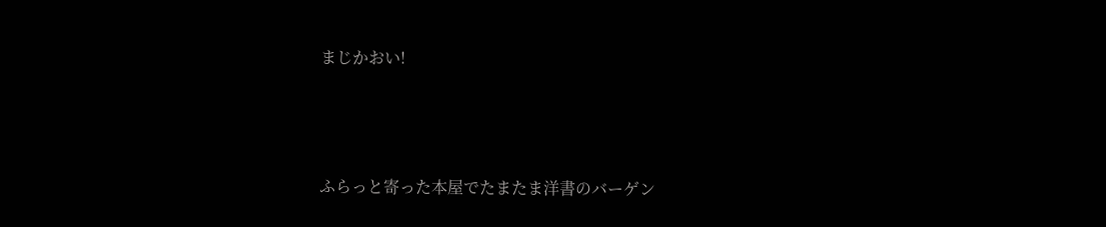まじかおい!



ふらっと寄った本屋でたまたま洋書のバーゲン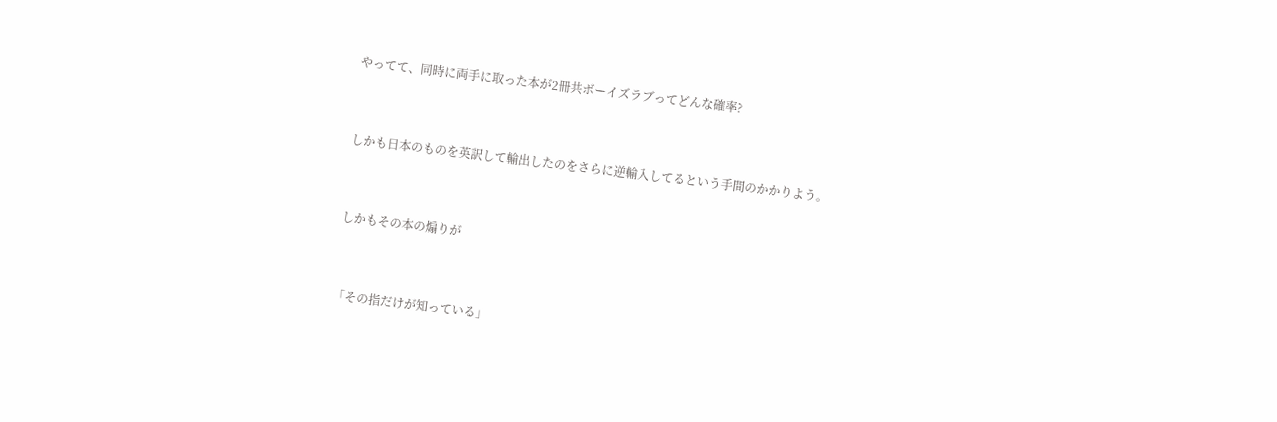やってて、同時に両手に取った本が2冊共ボーイズラブってどんな確率?



しかも日本のものを英訳して輸出したのをさらに逆輸入してるという手間のかかりよう。



しかもその本の煽りが



「その指だけが知っている」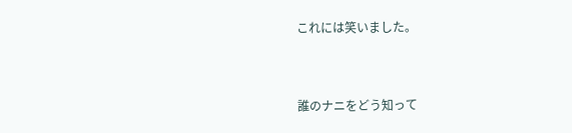これには笑いました。



誰のナニをどう知って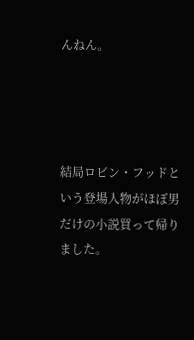んねん。




結局ロビン・フッドという登場人物がほぼ男だけの小説買って帰りました。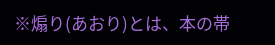※煽り(あおり)とは、本の帯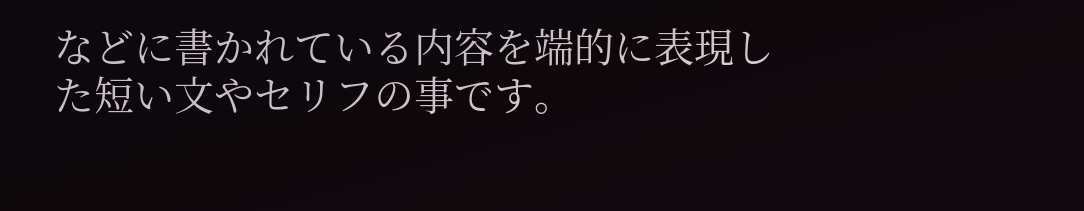などに書かれている内容を端的に表現した短い文やセリフの事です。